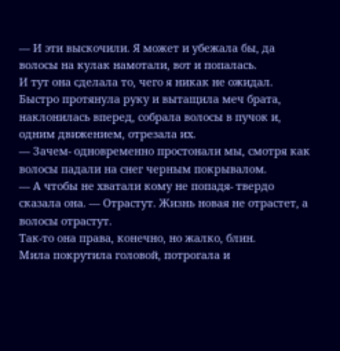— И эти выскочили. Я может и убежала бы, да волосы на кулак намотали, вот и попалась.
И тут она сделала то, чего я никак не ожидал. Быстро протянула руку и вытащила меч брата, наклонилась вперед, собрала волосы в пучок и, одним движением, отрезала их.
— Зачем- одновременно простонали мы, смотря как волосы падали на снег черным покрывалом.
— А чтобы не хватали кому не попадя- твердо сказала она. — Отрастут. Жизнь новая не отрастет, а волосы отрастут.
Так-то она права, конечно, но жалко, блин.
Мила покрутила головой, потрогала и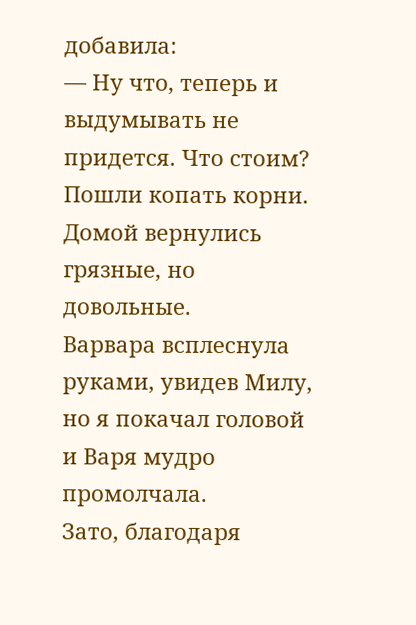добавила:
— Ну что, теперь и выдумывать не придется. Что стоим? Пошли копать корни.
Домой вернулись грязные, но довольные.
Варвара всплеснула руками, увидев Милу, но я покачал головой и Варя мудро промолчала.
Зато, благодаря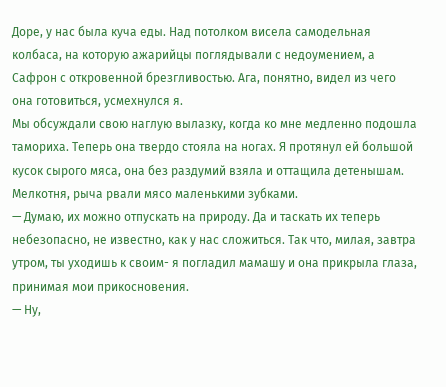Доре, у нас была куча еды. Над потолком висела самодельная колбаса, на которую ажарийцы поглядывали с недоумением, а Сафрон с откровенной брезгливостью. Ага, понятно, видел из чего она готовиться, усмехнулся я.
Мы обсуждали свою наглую вылазку, когда ко мне медленно подошла тамориха. Теперь она твердо стояла на ногах. Я протянул ей большой кусок сырого мяса, она без раздумий взяла и оттащила детенышам.
Мелкотня, рыча рвали мясо маленькими зубками.
— Думаю, их можно отпускать на природу. Да и таскать их теперь небезопасно, не известно, как у нас сложиться. Так что, милая, завтра утром, ты уходишь к своим- я погладил мамашу и она прикрыла глаза, принимая мои прикосновения.
— Ну,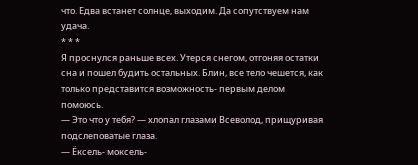что. Едва встанет солнце, выходим. Да сопутствуем нам удача.
* * *
Я проснулся раньше всех. Утерся снегом, отгоняя остатки сна и пошел будить остальных. Блин, все тело чешется, как только представится возможность- первым делом помоюсь.
— Это что у тебя? — хлопал глазами Всеволод, прищуривая подслеповатые глаза.
— Ёксель- моксель-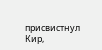присвистнул Кир,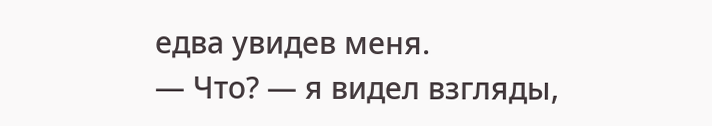едва увидев меня.
— Что? — я видел взгляды,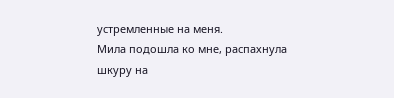устремленные на меня.
Мила подошла ко мне, распахнула шкуру на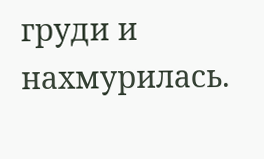груди и нахмурилась.